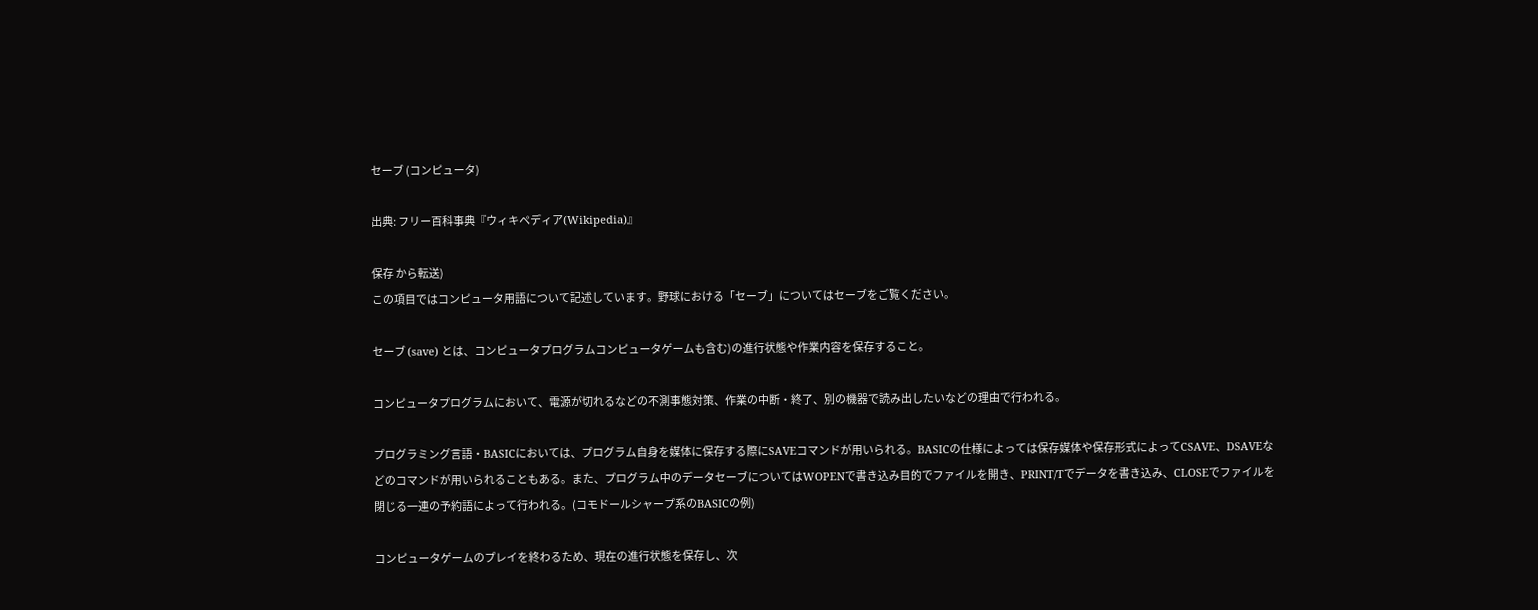セーブ (コンピュータ)

出典: フリー百科事典『ウィキペディア(Wikipedia)』

保存 から転送)
この項目ではコンピュータ用語について記述しています。野球における「セーブ」についてはセーブをご覧ください。

セーブ (save) とは、コンピュータプログラムコンピュータゲームも含む)の進行状態や作業内容を保存すること。

コンピュータプログラムにおいて、電源が切れるなどの不測事態対策、作業の中断・終了、別の機器で読み出したいなどの理由で行われる。

プログラミング言語・BASICにおいては、プログラム自身を媒体に保存する際にSAVEコマンドが用いられる。BASICの仕様によっては保存媒体や保存形式によってCSAVE、DSAVEなどのコマンドが用いられることもある。また、プログラム中のデータセーブについてはWOPENで書き込み目的でファイルを開き、PRINT/Tでデータを書き込み、CLOSEでファイルを閉じる一連の予約語によって行われる。(コモドールシャープ系のBASICの例)

コンピュータゲームのプレイを終わるため、現在の進行状態を保存し、次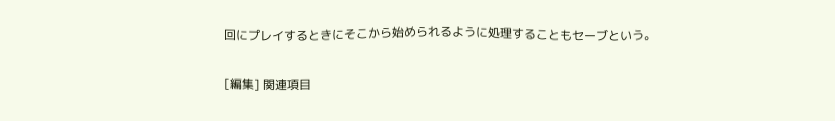回にプレイするときにそこから始められるように処理することもセーブという。

[編集] 関連項目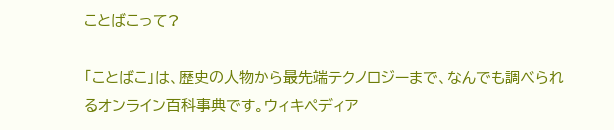ことばこって?

「ことばこ」は、歴史の人物から最先端テクノロジーまで、なんでも調べられるオンライン百科事典です。ウィキペディア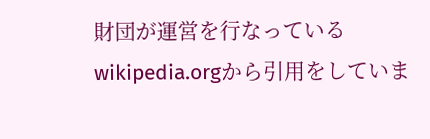財団が運営を行なっているwikipedia.orgから引用をしていま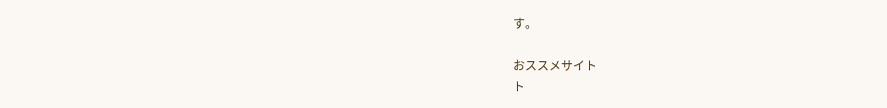す。

おススメサイト
ト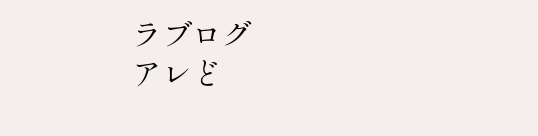ラブログ
アレど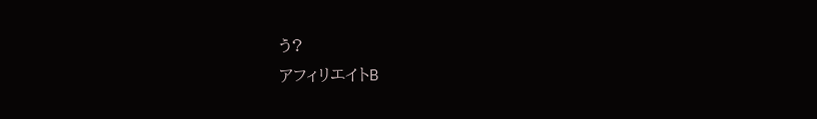う?
アフィリエイトB